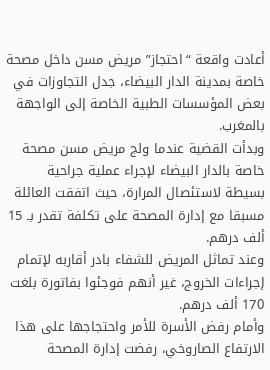أعادت واقعة “احتجاز” مريض مسن داخل مصحة خاصة بمدينة الدار البيضاء، جدل التجاوزات في بعض المؤسسات الطبية الخاصة إلى الواجهة بالمغرب.
وبدأت القضية عندما ولج مريض مسن مصحة خاصة بالدار البيضاء لإجراء عملية جراحية بسيطة لاستئصال المرارة، حيث اتفقت العائلة مسبقا مع إدارة المصحة على تكلفة تقدر بـ 15 ألف درهم.
وعند تماثل المريض للشفاء بادر أقاربه لإتمام إجراءات الخروج، غير أنهم فوجئوا بفاتورة بلغت 170 ألف درهم.
وأمام رفض الأسرة للأمر واحتجاجها على هذا الارتفاع الصاروخي، رفضت إدارة المصحة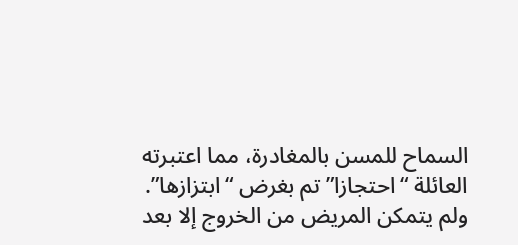السماح للمسن بالمغادرة، مما اعتبرته العائلة “احتجازا” تم بغرض “ابتزازها”.
ولم يتمكن المريض من الخروج إلا بعد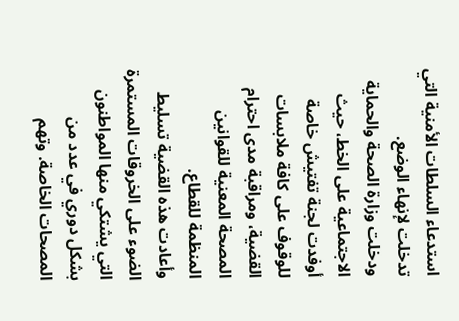استدعاء السلطات الأمنية التي تدخلت لإنهاء الوضع.
ودخلت وزارة الصحة والحماية الاجتماعية على الخط، حيث أوفدت لجنة تفتيش خاصة للوقوف على كافة ملابسات القضية، ومراقبة مدى احترام المصحة المعنية للقوانين المنظمة للقطاع.
وأعادت هذه القضية تسليط الضوء على الخروقات المستمرة التي يشتكي منها المواطنون بشكل دوري في عدد من المصحات الخاصة. وتهم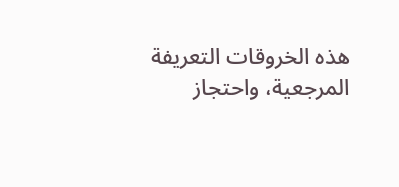هذه الخروقات التعريفة المرجعية، واحتجاز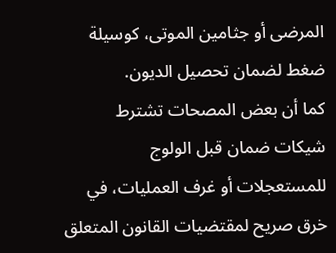المرضى أو جثامين الموتى، كوسيلة ضغط لضمان تحصيل الديون.
كما أن بعض المصحات تشترط شيكات ضمان قبل الولوج للمستعجلات أو غرف العمليات، في خرق صريح لمقتضيات القانون المتعلق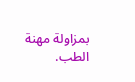بمزاولة مهنة الطب.